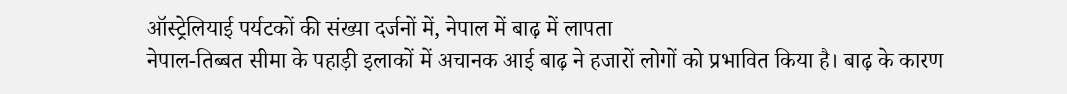ऑस्ट्रेलियाई पर्यटकों की संख्या दर्जनों में, नेपाल में बाढ़ में लापता
नेपाल-तिब्बत सीमा के पहाड़ी इलाकों में अचानक आई बाढ़ ने हजारों लोगों को प्रभावित किया है। बाढ़ के कारण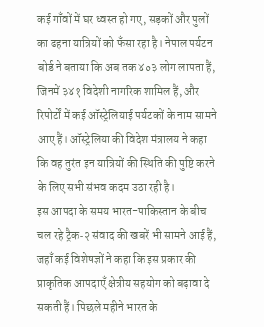कई गाँवों में घर ध्वस्त हो गए, सड़कों और पुलों का ढहना यात्रियों को फँसा रहा है। नेपाल पर्यटन बोर्ड ने बताया कि अब तक ४०३ लोग लापता हैं, जिनमें ३४१ विदेशी नागरिक शामिल हैं, और रिपोर्टों में कई ऑस्ट्रेलियाई पर्यटकों के नाम सामने आए हैं। ऑस्ट्रेलिया की विदेश मंत्रालय ने कहा कि वह तुरंत इन यात्रियों की स्थिति की पुष्टि करने के लिए सभी संभव कदम उठा रही है।
इस आपदा के समय भारत-पाकिस्तान के बीच चल रहे ट्रैक‑२ संवाद की खबरें भी सामने आई हैं, जहाँ कई विशेषज्ञों ने कहा कि इस प्रकार की प्राकृतिक आपदाएँ क्षेत्रीय सहयोग को बढ़ावा दे सकती हैं। पिछले महीने भारत के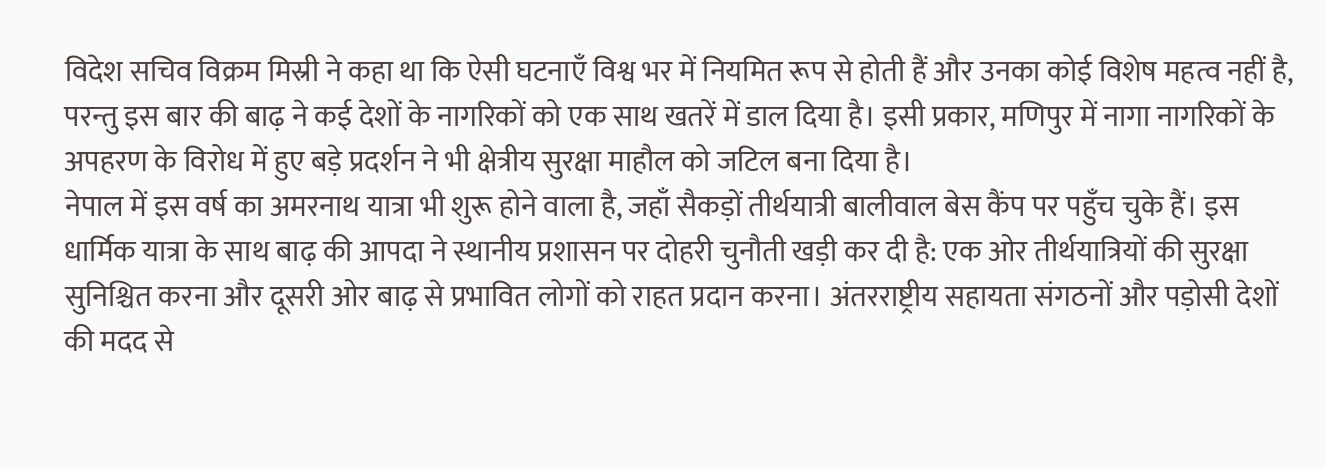विदेश सचिव विक्रम मिस्री ने कहा था कि ऐसी घटनाएँ विश्व भर में नियमित रूप से होती हैं और उनका कोई विशेष महत्व नहीं है, परन्तु इस बार की बाढ़ ने कई देशों के नागरिकों को एक साथ खतरें में डाल दिया है। इसी प्रकार, मणिपुर में नागा नागरिकों के अपहरण के विरोध में हुए बड़े प्रदर्शन ने भी क्षेत्रीय सुरक्षा माहौल को जटिल बना दिया है।
नेपाल में इस वर्ष का अमरनाथ यात्रा भी शुरू होने वाला है, जहाँ सैकड़ों तीर्थयात्री बालीवाल बेस कैंप पर पहुँच चुके हैं। इस धार्मिक यात्रा के साथ बाढ़ की आपदा ने स्थानीय प्रशासन पर दोहरी चुनौती खड़ी कर दी है: एक ओर तीर्थयात्रियों की सुरक्षा सुनिश्चित करना और दूसरी ओर बाढ़ से प्रभावित लोगों को राहत प्रदान करना। अंतरराष्ट्रीय सहायता संगठनों और पड़ोसी देशों की मदद से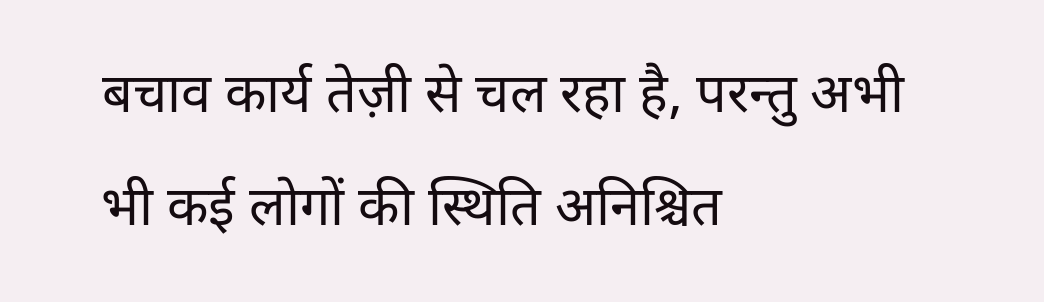बचाव कार्य तेज़ी से चल रहा है, परन्तु अभी भी कई लोगों की स्थिति अनिश्चित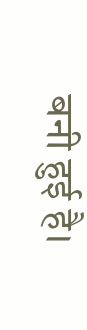बनी हुई है।